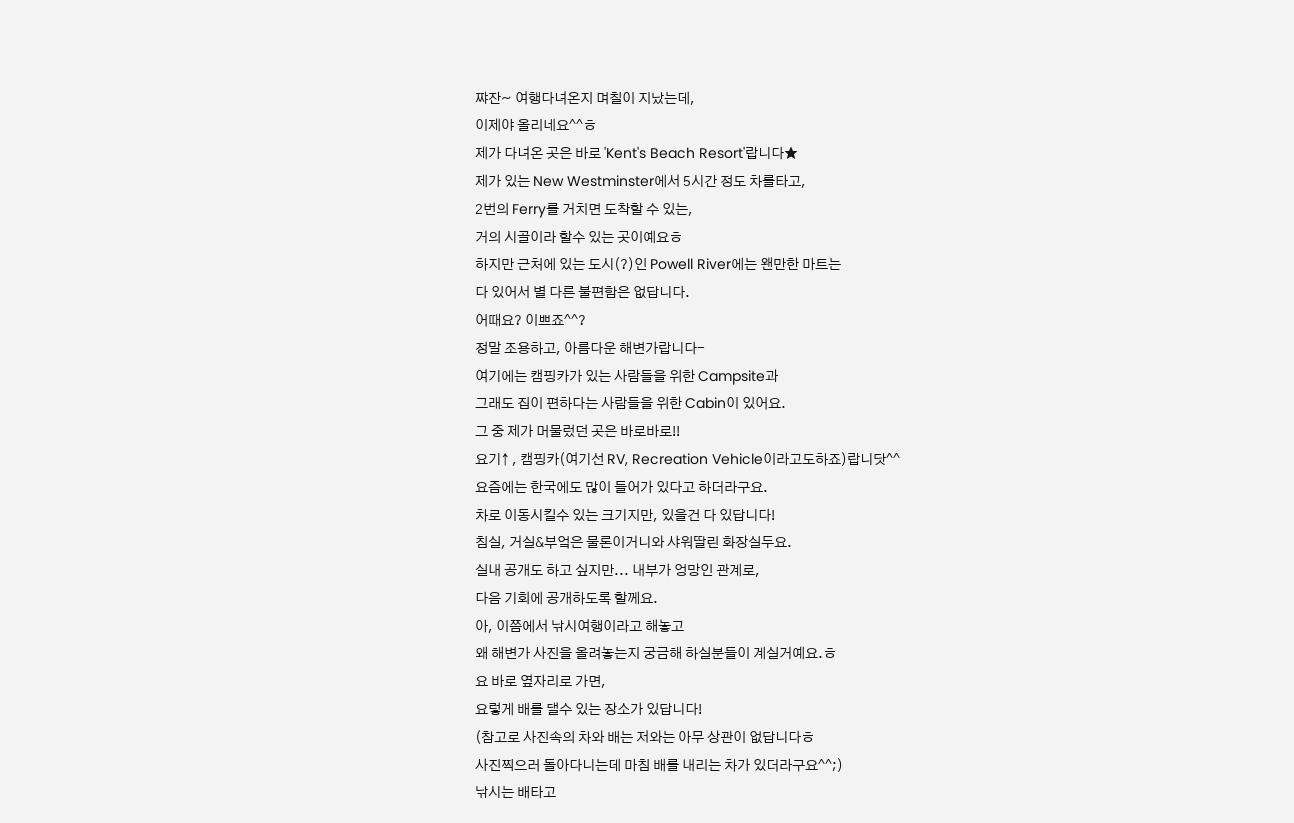쨔잔~ 여행다녀온지 며칠이 지났는데,
이제야 올리네요^^ㅎ
제가 다녀온 곳은 바로 'Kent's Beach Resort'랍니다★
제가 있는 New Westminster에서 5시간 정도 차를타고,
2번의 Ferry를 거치면 도착할 수 있는,
거의 시골이라 할수 있는 곳이예요ㅎ
하지만 근처에 있는 도시(?)인 Powell River에는 왠만한 마트는
다 있어서 별 다른 불편함은 없답니다.
어때요? 이쁘죠^^?
정말 조용하고, 아름다운 해변가랍니다-
여기에는 캠핑카가 있는 사람들을 위한 Campsite과
그래도 집이 편하다는 사람들을 위한 Cabin이 있어요.
그 중 제가 머물렀던 곳은 바로바로!!
요기↑ , 캠핑카(여기선 RV, Recreation Vehicle이라고도하죠)랍니닷^^
요즘에는 한국에도 많이 들어가 있다고 하더라구요.
차로 이동시킬수 있는 크기지만, 있을건 다 있답니다!
침실, 거실&부엌은 물론이거니와 샤워딸린 화장실두요.
실내 공개도 하고 싶지만... 내부가 엉망인 관계로,
다음 기회에 공개하도록 할께요.
아, 이쯤에서 낚시여행이라고 해놓고
왜 해변가 사진을 올려놓는지 궁금해 하실분들이 계실거예요.ㅎ
요 바로 옆자리로 가면,
요렇게 배를 댈수 있는 장소가 있답니다!
(참고로 사진속의 차와 배는 저와는 아무 상관이 없답니다ㅎ
사진찍으러 돌아다니는데 마침 배를 내리는 차가 있더라구요^^;)
낚시는 배타고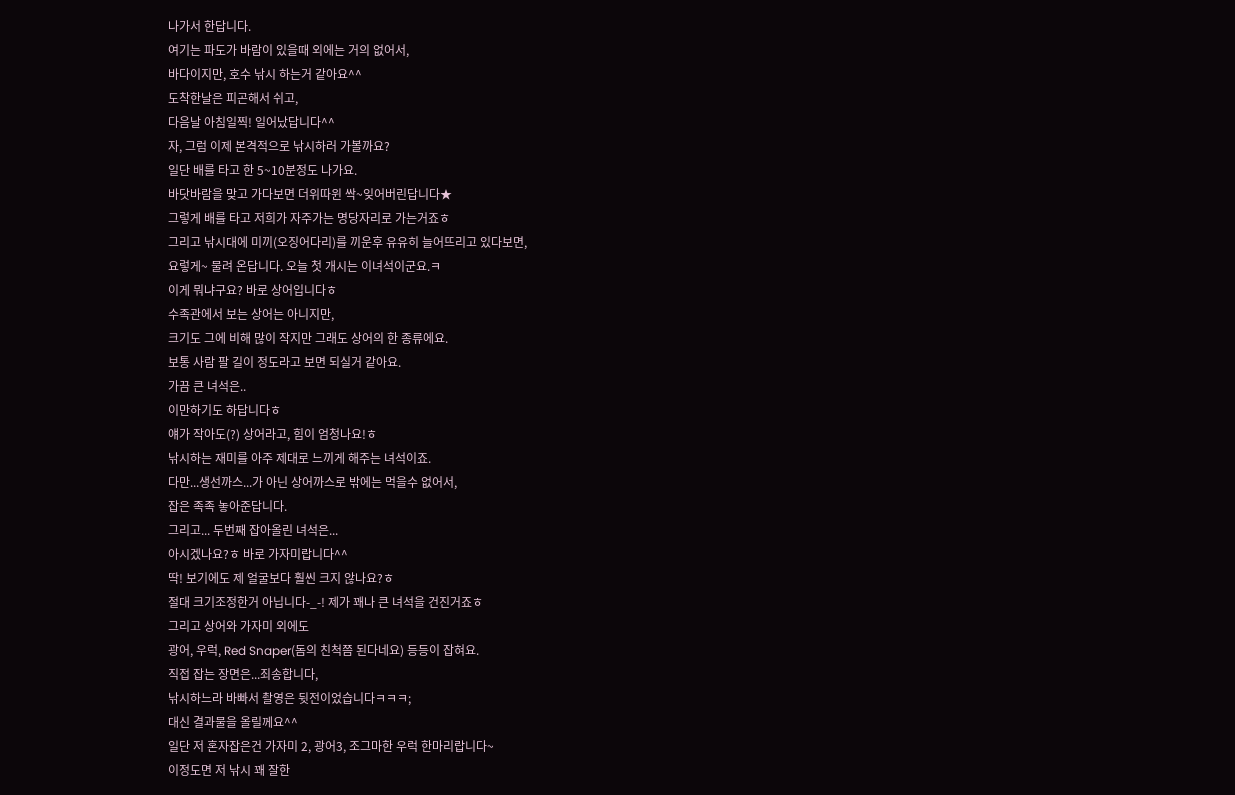나가서 한답니다.
여기는 파도가 바람이 있을때 외에는 거의 없어서,
바다이지만, 호수 낚시 하는거 같아요^^
도착한날은 피곤해서 쉬고,
다음날 아침일찍! 일어났답니다^^
자, 그럼 이제 본격적으로 낚시하러 가볼까요?
일단 배를 타고 한 5~10분정도 나가요.
바닷바람을 맞고 가다보면 더위따윈 싹~잊어버린답니다★
그렇게 배를 타고 저희가 자주가는 명당자리로 가는거죠ㅎ
그리고 낚시대에 미끼(오징어다리)를 끼운후 유유히 늘어뜨리고 있다보면,
요렇게~ 물려 온답니다. 오늘 첫 개시는 이녀석이군요.ㅋ
이게 뭐냐구요? 바로 상어입니다ㅎ
수족관에서 보는 상어는 아니지만,
크기도 그에 비해 많이 작지만 그래도 상어의 한 종류에요.
보통 사람 팔 길이 정도라고 보면 되실거 같아요.
가끔 큰 녀석은..
이만하기도 하답니다ㅎ
얘가 작아도(?) 상어라고, 힘이 엄청나요!ㅎ
낚시하는 재미를 아주 제대로 느끼게 해주는 녀석이죠.
다만...생선까스...가 아닌 상어까스로 밖에는 먹을수 없어서,
잡은 족족 놓아준답니다.
그리고... 두번째 잡아올린 녀석은...
아시겠나요?ㅎ 바로 가자미랍니다^^
딱! 보기에도 제 얼굴보다 훨씬 크지 않나요?ㅎ
절대 크기조정한거 아닙니다-_-! 제가 꽤나 큰 녀석을 건진거죠ㅎ
그리고 상어와 가자미 외에도
광어, 우럭, Red Snaper(돔의 친척쯤 된다네요) 등등이 잡혀요.
직접 잡는 장면은...죄송합니다,
낚시하느라 바빠서 촬영은 뒷전이었습니다ㅋㅋㅋ;
대신 결과물을 올릴께요^^
일단 저 혼자잡은건 가자미 2, 광어3, 조그마한 우럭 한마리랍니다~
이정도면 저 낚시 꽤 잘한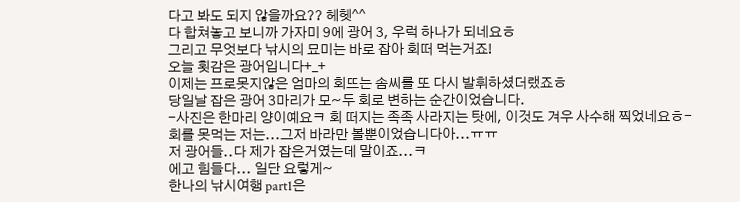다고 봐도 되지 않을까요?? 헤헷^^
다 합쳐놓고 보니까 가자미 9에 광어 3, 우럭 하나가 되네요ㅎ
그리고 무엇보다 낚시의 묘미는 바로 잡아 회떠 먹는거죠!
오늘 횟감은 광어입니다+_+
이제는 프로못지않은 엄마의 회뜨는 솜씨를 또 다시 발휘하셨더랬죠ㅎ
당일날 잡은 광어 3마리가 모~두 회로 변하는 순간이었습니다.
-사진은 한마리 양이예요ㅋ 회 떠지는 족족 사라지는 탓에, 이것도 겨우 사수해 찍었네요ㅎ-
회를 못먹는 저는...그저 바라만 볼뿐이었습니다아...ㅠㅠ
저 광어들..다 제가 잡은거였는데 말이죠...ㅋ
에고 힘들다... 일단 요렇게~
한나의 낚시여행 part1은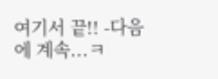여기서 끝!! -다음에 계속...ㅋ